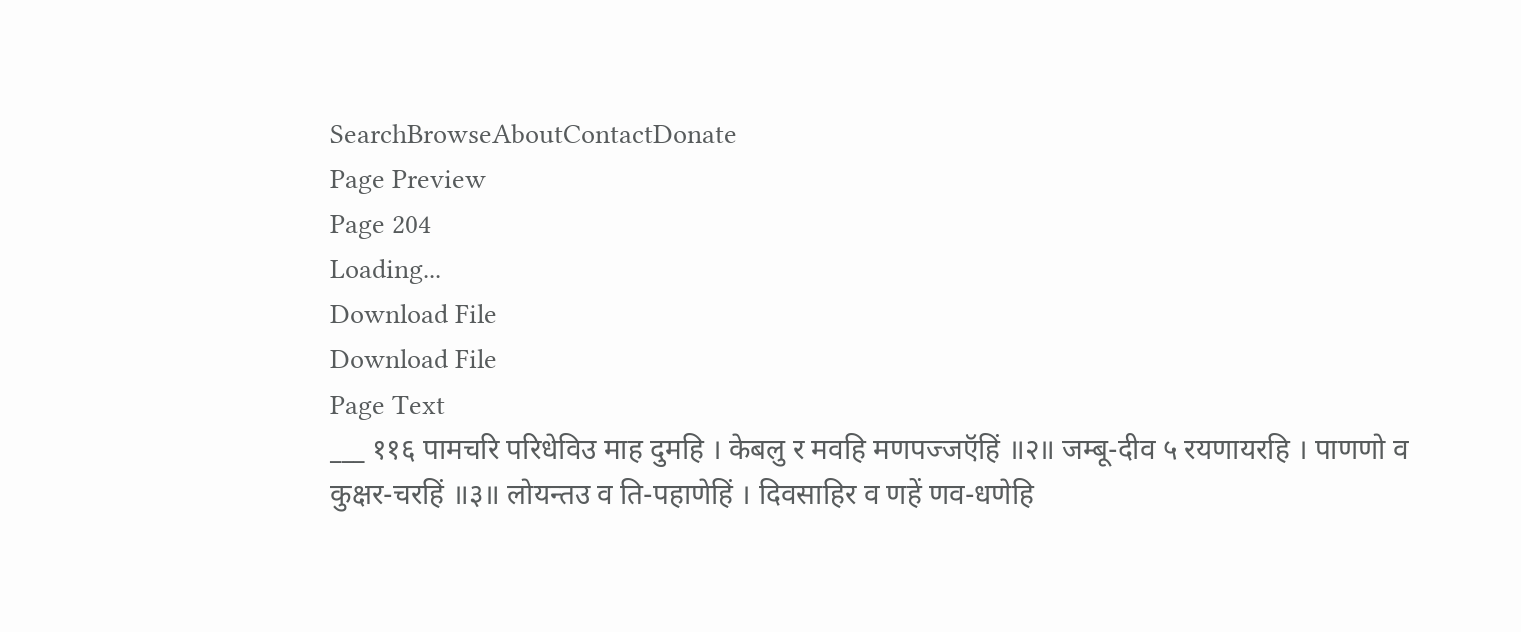SearchBrowseAboutContactDonate
Page Preview
Page 204
Loading...
Download File
Download File
Page Text
___ ११६ पामचरि परिधेविउ माह दुमहि । केबलु र मवहि मणपज्जऍहिं ॥२॥ जम्बू-दीव ५ रयणायरहि । पाणणो व कुक्षर-चरहिं ॥३॥ लोयन्तउ व ति-पहाणेहिं । दिवसाहिर व णहें णव-धणेहि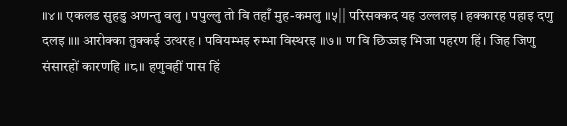॥४॥ एकलड सुहडु अणन्तु वलु । पपुल्लु तो वि तहाँ मुह-कमलु ॥५|| परिसक्कद यह उल्ललइ । हक्कारह पहाइ दणु दलइ ॥॥ आरोक्का तुक्कई उत्थरह । पवियम्भइ रुम्भा विस्थरइ ॥७॥ ण वि छिज्जइ भिजा पहरण हिं। जिह जिणु संसारहों कारणहि ॥८॥ हणुवहीं पास हिं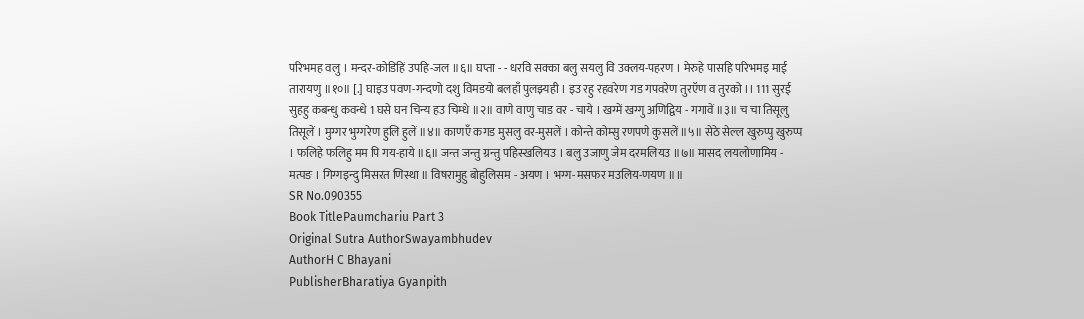परिभमह वलु । मन्दर-कोडिहिं उपहि-जल ॥६॥ घप्ता - - धरवि सक्का बलु सयलु वि उक्लय-पहरण । मेरुहे पासहि परिभमइ माई तारायणु ॥१०॥ [.] घाइउ पवण-गन्दणो दशु विमडयो बलहाँ पुलझ्यही । इउ रहु रहवरेण गड गपवरेण तुरऍण व तुरको ।। 111 सुरई सुहहु कबन्धु कवन्धे 1 घसे घन चिन्य हउ चिम्धे ॥२॥ वाणे वाणु चाड वर - चाये । खग्में खग्गु अणिद्विय - गगावें ॥३॥ च चा तिसूलु तिसूलें । मुग्गर भुग्गरेण हुलि हुलें ॥४॥ काणएँ कगड मुसलु वर-मुसलें । कोन्ते कोम्सु रणपणे कुसलें ॥५॥ सेठे सेल्ल खुरुप्पु खुरुप्प । फलिहे फलिहु मम पि गय-हाये ॥६॥ जन्त जन्तु ग्रन्तु पहिस्खलियउ । बलु उजाणु जेम दरमलियउ ॥७॥ मासद लयलोणामिय - मत्पङ । गिग्गइन्दु मिसरत णिस्था ॥ विषरामुहु बोहुलिसम - अयण । भग्ग-मसफर मउलिय-णयण ॥॥
SR No.090355
Book TitlePaumchariu Part 3
Original Sutra AuthorSwayambhudev
AuthorH C Bhayani
PublisherBharatiya Gyanpith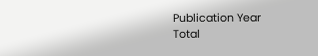Publication Year
Total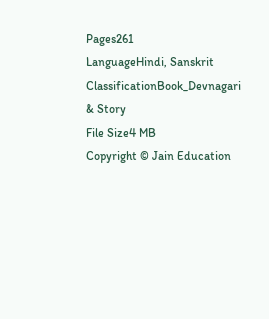Pages261
LanguageHindi, Sanskrit
ClassificationBook_Devnagari & Story
File Size4 MB
Copyright © Jain Education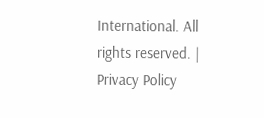International. All rights reserved. | Privacy Policy